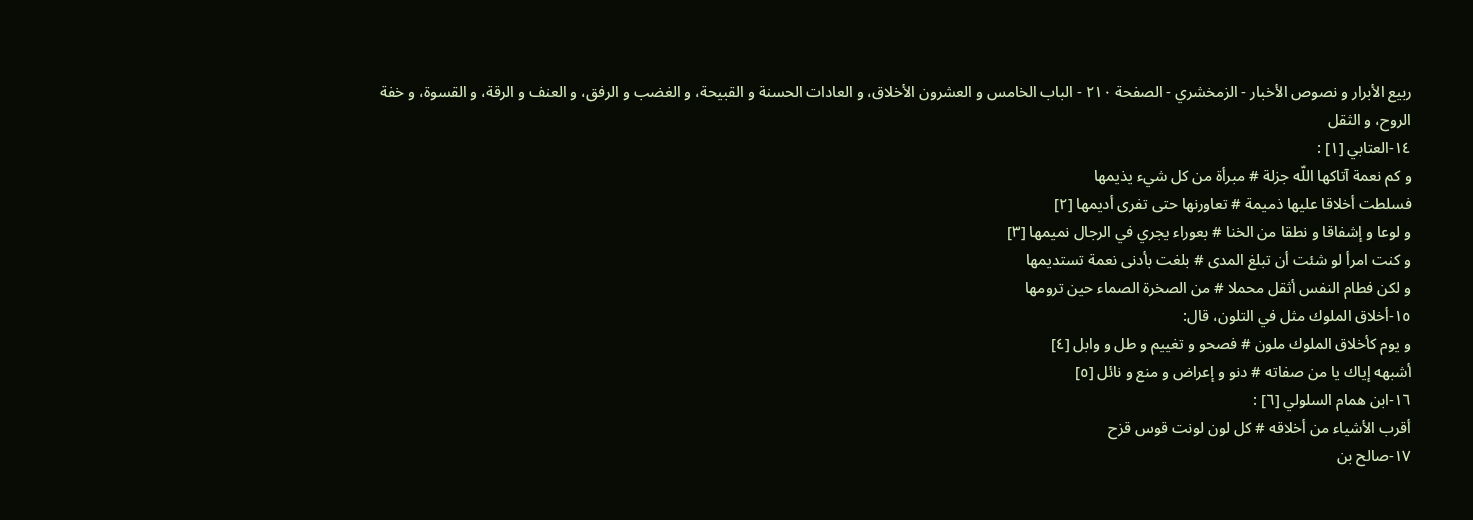ربيع الأبرار و نصوص الأخبار - الزمخشري - الصفحة ٢١٠ - الباب الخامس و العشرون الأخلاق، و العادات الحسنة و القبيحة، و الغضب و الرفق، و العنف و الرقة، و القسوة، و خفة الروح، و الثقل
١٤-العتابي [١] :
و كم نعمة آتاكها اللّه جزلة # مبرأة من كل شيء يذيمها
فسلطت أخلاقا عليها ذميمة # تعاورنها حتى تفرى أديمها [٢]
و لوعا و إشفاقا و نطقا من الخنا # بعوراء يجري في الرجال نميمها [٣]
و كنت امرأ لو شئت أن تبلغ المدى # بلغت بأدنى نعمة تستديمها
و لكن فطام النفس أثقل محملا # من الصخرة الصماء حين ترومها
١٥-أخلاق الملوك مثل في التلون، قال:
و يوم كأخلاق الملوك ملون # فصحو و تغييم و طل و وابل [٤]
أشبهه إياك يا من صفاته # دنو و إعراض و منع و نائل [٥]
١٦-ابن همام السلولي [٦] :
أقرب الأشياء من أخلاقه # كل لون لونت قوس قزح
١٧-صالح بن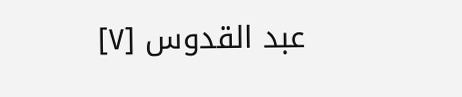عبد القدوس [٧]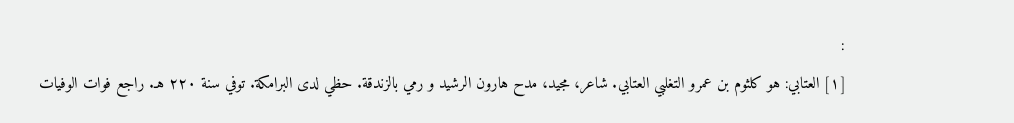:
[١] العتابي: هو كلثوم بن عمرو التغلبي العتابي. شاعر، مجيد، مدح هارون الرشيد و رمي بالزندقة. حظي لدى البرامكة. توفي سنة ٢٢٠ هـ. راجع فوات الوفيات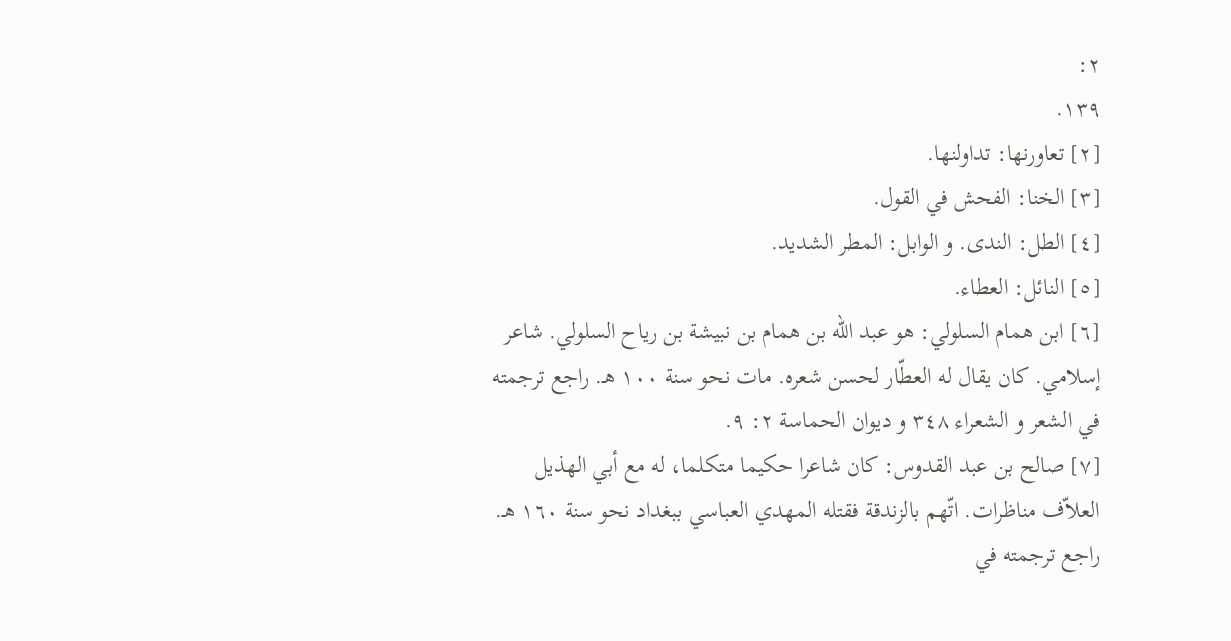٢:
١٣٩.
[٢] تعاورنها: تداولنها.
[٣] الخنا: الفحش في القول.
[٤] الطل: الندى. و الوابل: المطر الشديد.
[٥] النائل: العطاء.
[٦] ابن همام السلولي: هو عبد اللّه بن همام بن نبيشة بن رياح السلولي. شاعر إسلامي. كان يقال له العطّار لحسن شعره. مات نحو سنة ١٠٠ هـ. راجع ترجمته في الشعر و الشعراء ٣٤٨ و ديوان الحماسة ٢: ٩.
[٧] صالح بن عبد القدوس: كان شاعرا حكيما متكلما، له مع أبي الهذيل العلاّف مناظرات. اتّهم بالزندقة فقتله المهدي العباسي ببغداد نحو سنة ١٦٠ هـ.
راجع ترجمته في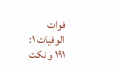فوات الوفيات ١: ١٩١ و نكت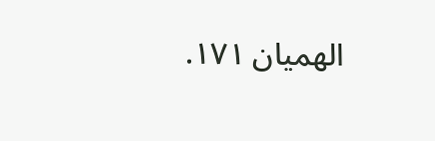الهميان ١٧١.